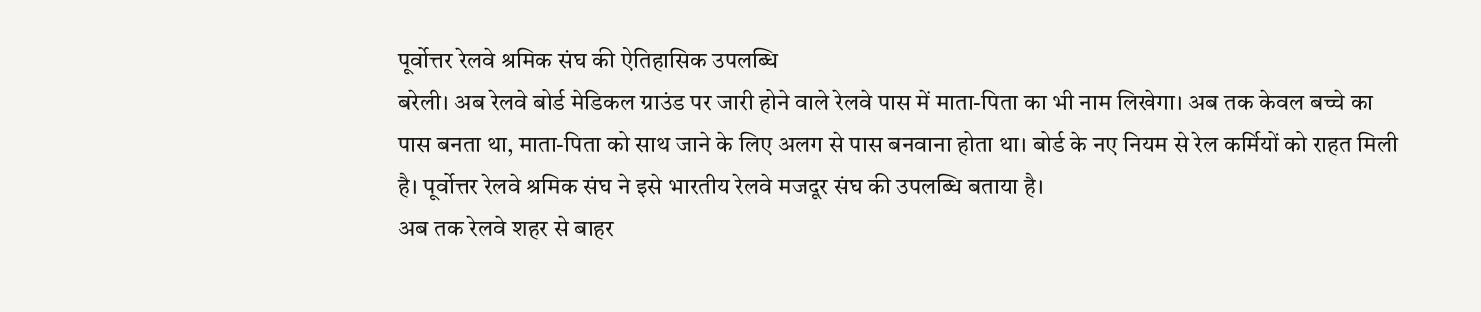पूर्वोत्तर रेलवे श्रमिक संघ की ऐतिहासिक उपलब्धि
बरेली। अब रेलवे बोर्ड मेडिकल ग्राउंड पर जारी होने वाले रेलवे पास में माता-पिता का भी नाम लिखेगा। अब तक केवल बच्चे का पास बनता था, माता-पिता को साथ जाने के लिए अलग से पास बनवाना होता था। बोर्ड के नए नियम से रेल कर्मियों को राहत मिली है। पूर्वोत्तर रेलवे श्रमिक संघ ने इसे भारतीय रेलवे मजदूर संघ की उपलब्धि बताया है।
अब तक रेलवे शहर से बाहर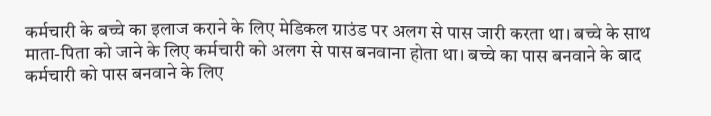कर्मचारी के बच्चे का इलाज कराने के लिए मेडिकल ग्राउंड पर अलग से पास जारी करता था। बच्चे के साथ माता-पिता को जाने के लिए कर्मचारी को अलग से पास बनवाना होता था। बच्चे का पास बनवाने के बाद कर्मचारी को पास बनवाने के लिए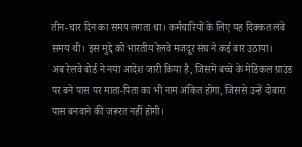तीन-चार दिन का समय लगता था। कर्मचारियों के लिए यह दिक्कत लंबे समय थी। इस मुद्दे को भारतीय रेलवे मजदूर संघ ने कई बार उठाया।
अब रेलवे बोर्ड ने नया आदेश जारी किया है, जिसमें बच्चे के मेडिकल ग्राउंड पर बने पास पर माता-पिता का भी नाम अंकित होगा, जिससे उन्हें दोबारा पास बनवाने की जरूरत नहीं होगी।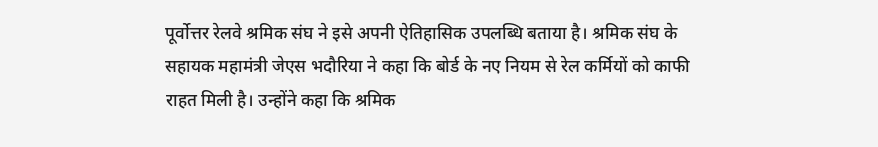पूर्वोत्तर रेलवे श्रमिक संघ ने इसे अपनी ऐतिहासिक उपलब्धि बताया है। श्रमिक संघ के सहायक महामंत्री जेएस भदौरिया ने कहा कि बोर्ड के नए नियम से रेल कर्मियों को काफी राहत मिली है। उन्होंने कहा कि श्रमिक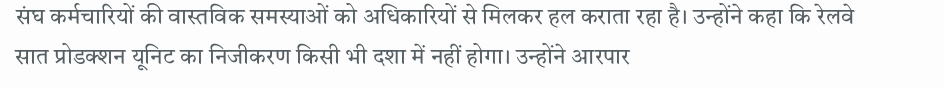संघ कर्मचारियों की वास्तविक समस्याओं को अधिकारियों से मिलकर हल कराता रहा है। उन्होंने कहा कि रेलवे सात प्रोडक्शन यूनिट का निजीकरण किसी भी दशा में नहीं होगा। उन्होंने आरपार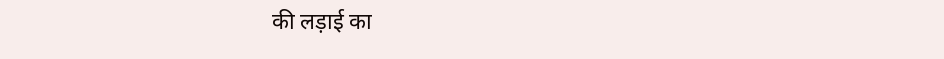की लड़ाई का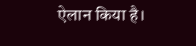ऐलान किया है।